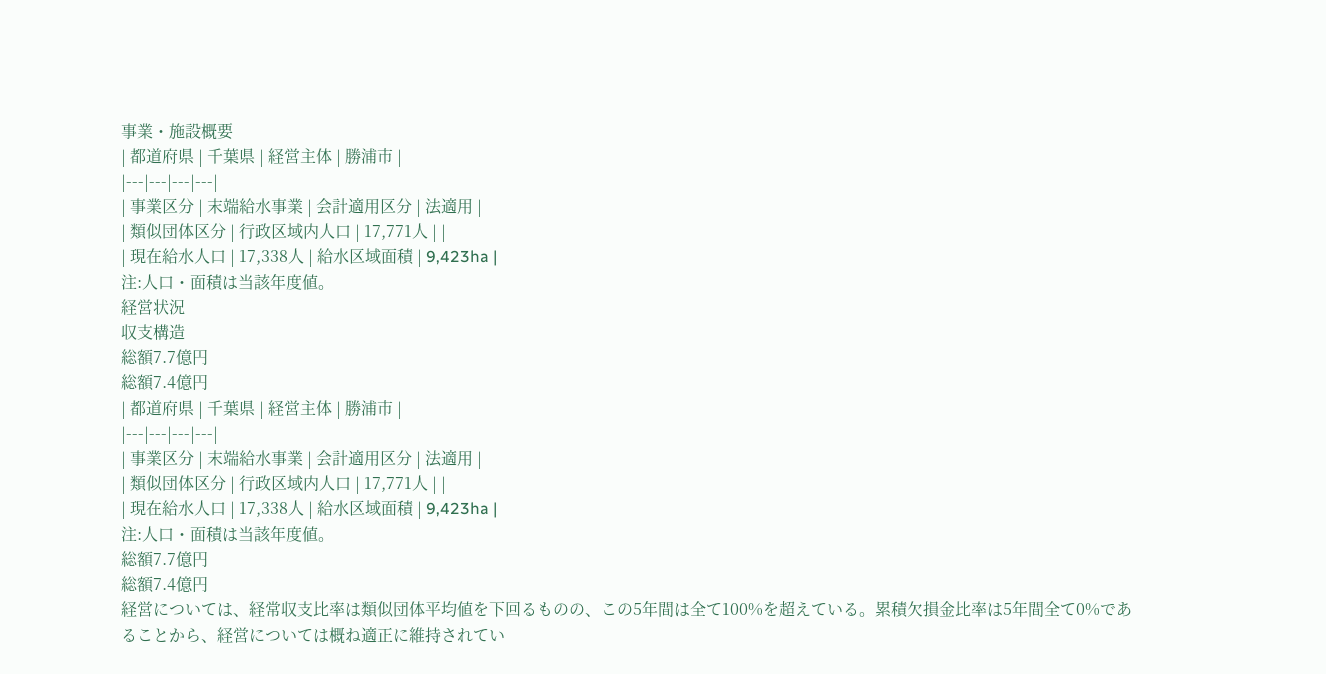事業・施設概要
| 都道府県 | 千葉県 | 経営主体 | 勝浦市 |
|---|---|---|---|
| 事業区分 | 末端給水事業 | 会計適用区分 | 法適用 |
| 類似団体区分 | 行政区域内人口 | 17,771人 | |
| 現在給水人口 | 17,338人 | 給水区域面積 | 9,423ha |
注:人口・面積は当該年度値。
経営状況
収支構造
総額7.7億円
総額7.4億円
| 都道府県 | 千葉県 | 経営主体 | 勝浦市 |
|---|---|---|---|
| 事業区分 | 末端給水事業 | 会計適用区分 | 法適用 |
| 類似団体区分 | 行政区域内人口 | 17,771人 | |
| 現在給水人口 | 17,338人 | 給水区域面積 | 9,423ha |
注:人口・面積は当該年度値。
総額7.7億円
総額7.4億円
経営については、経常収支比率は類似団体平均値を下回るものの、この5年間は全て100%を超えている。累積欠損金比率は5年間全て0%であることから、経営については概ね適正に維持されてい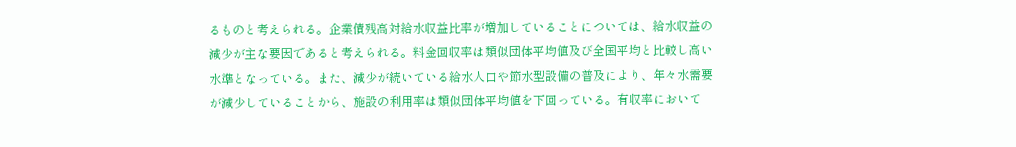るものと考えられる。企業債残高対給水収益比率が増加していることについては、給水収益の減少が主な要因であると考えられる。料金回収率は類似団体平均値及び全国平均と比較し高い水準となっている。また、減少が続いている給水人口や節水型設備の普及により、年々水需要が減少していることから、施設の利用率は類似団体平均値を下回っている。有収率において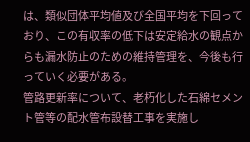は、類似団体平均値及び全国平均を下回っており、この有収率の低下は安定給水の観点からも漏水防止のための維持管理を、今後も行っていく必要がある。
管路更新率について、老朽化した石綿セメント管等の配水管布設替工事を実施し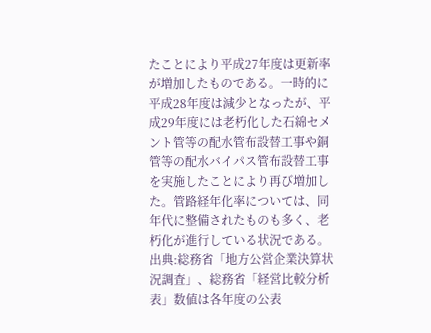たことにより平成27年度は更新率が増加したものである。一時的に平成28年度は減少となったが、平成29年度には老朽化した石綿セメント管等の配水管布設替工事や銅管等の配水バイパス管布設替工事を実施したことにより再び増加した。管路経年化率については、同年代に整備されたものも多く、老朽化が進行している状況である。
出典:総務省「地方公営企業決算状況調査」、総務省「経営比較分析表」数値は各年度の公表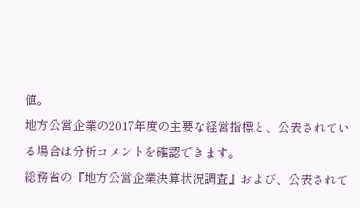値。
地方公営企業の2017年度の主要な経営指標と、公表されている場合は分析コメントを確認できます。
総務省の『地方公営企業決算状況調査』および、公表されて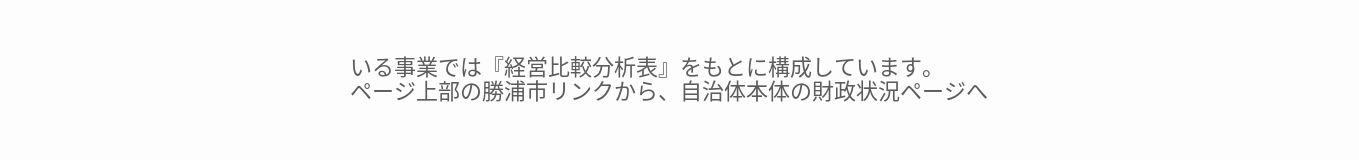いる事業では『経営比較分析表』をもとに構成しています。
ページ上部の勝浦市リンクから、自治体本体の財政状況ページへ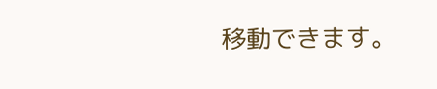移動できます。